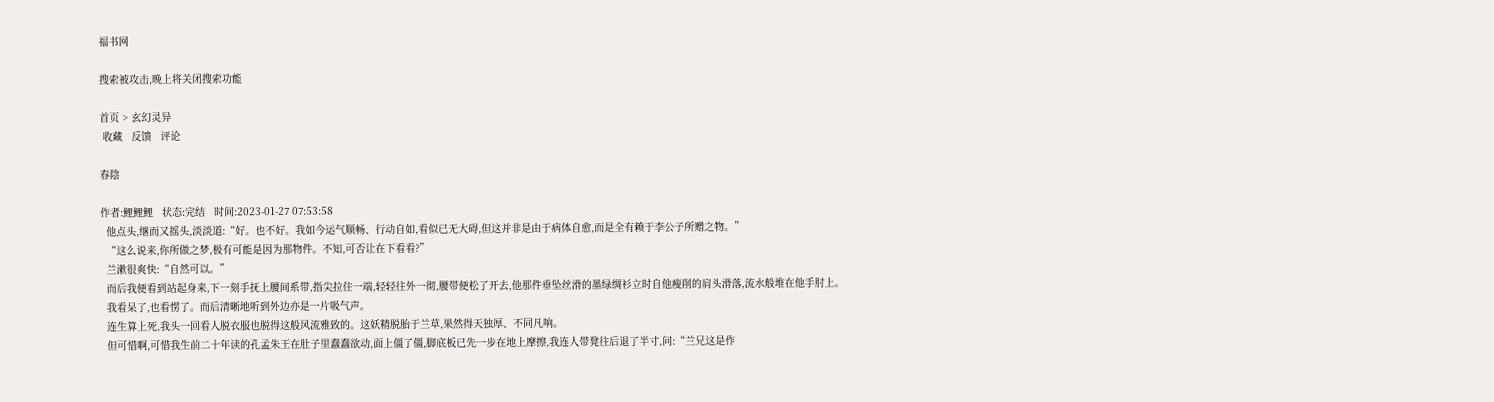福书网

搜索被攻击,晚上将关闭搜索功能

首页 > 玄幻灵异
 收藏   反馈   评论

春陰

作者:鲤鲤鲤   状态:完结   时间:2023-01-27 07:53:58
  他点头,继而又摇头,淡淡道:“好。也不好。我如今运气顺畅、行动自如,看似已无大碍,但这并非是由于病体自愈,而是全有赖于李公子所赠之物。”
  “这么说来,你所做之梦,极有可能是因为那物件。不知,可否让在下看看?”
  兰漱很爽快:“自然可以。”
  而后我便看到站起身来,下一刻手抚上腰间系带,指尖拉住一端,轻轻往外一彻,腰带便松了开去,他那件垂坠丝滑的墨绿绸衫立时自他瘦削的肩头滑落,流水般堆在他手肘上。
  我看呆了,也看愣了。而后清晰地听到外边亦是一片吸气声。
  连生算上死,我头一回看人脱衣服也脱得这般风流雅致的。这妖精脱胎于兰草,果然得天独厚、不同凡响。
  但可惜啊,可惜我生前二十年读的孔孟朱王在肚子里蠢蠢欲动,面上僵了僵,脚底板已先一步在地上摩擦,我连人带凳往后退了半寸,问:“兰兄这是作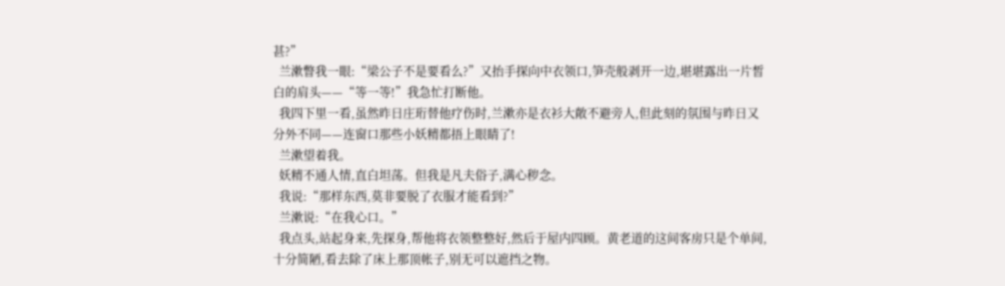甚?”
  兰漱瞥我一眼:“梁公子不是要看么?”又抬手探向中衣领口,笋壳般剥开一边,堪堪露出一片皙白的肩头——“等一等!”我急忙打断他。
  我四下里一看,虽然昨日庄珩替他疗伤时,兰漱亦是衣衫大敞不避旁人,但此刻的氛围与昨日又分外不同——连窗口那些小妖精都捂上眼睛了!
  兰漱望着我。
  妖精不通人情,直白坦荡。但我是凡夫俗子,满心秽念。
  我说:“那样东西,莫非要脱了衣服才能看到?”
  兰漱说:“在我心口。”
  我点头,站起身来,先探身,帮他将衣领整整好,然后于屋内四顾。黄老道的这间客房只是个单间,十分简陋,看去除了床上那顶帐子,别无可以遮挡之物。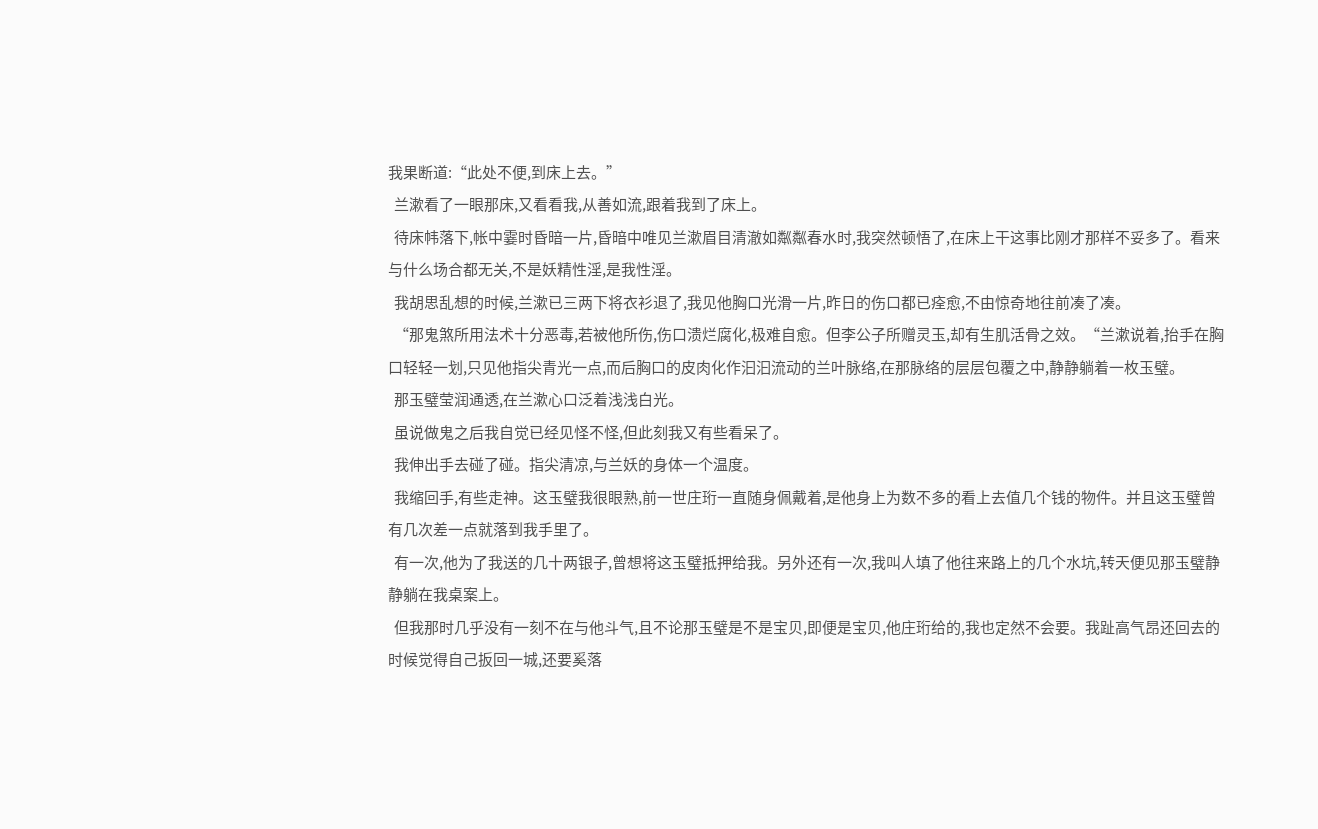我果断道:“此处不便,到床上去。”
  兰漱看了一眼那床,又看看我,从善如流,跟着我到了床上。
  待床帏落下,帐中霎时昏暗一片,昏暗中唯见兰漱眉目清澈如粼粼春水时,我突然顿悟了,在床上干这事比刚才那样不妥多了。看来与什么场合都无关,不是妖精性淫,是我性淫。
  我胡思乱想的时候,兰漱已三两下将衣衫退了,我见他胸口光滑一片,昨日的伤口都已痊愈,不由惊奇地往前凑了凑。
  “那鬼煞所用法术十分恶毒,若被他所伤,伤口溃烂腐化,极难自愈。但李公子所赠灵玉,却有生肌活骨之效。“兰漱说着,抬手在胸口轻轻一划,只见他指尖青光一点,而后胸口的皮肉化作汩汩流动的兰叶脉络,在那脉络的层层包覆之中,静静躺着一枚玉璧。
  那玉璧莹润通透,在兰漱心口泛着浅浅白光。
  虽说做鬼之后我自觉已经见怪不怪,但此刻我又有些看呆了。
  我伸出手去碰了碰。指尖清凉,与兰妖的身体一个温度。
  我缩回手,有些走神。这玉璧我很眼熟,前一世庄珩一直随身佩戴着,是他身上为数不多的看上去值几个钱的物件。并且这玉璧曾有几次差一点就落到我手里了。
  有一次,他为了我送的几十两银子,曾想将这玉璧抵押给我。另外还有一次,我叫人填了他往来路上的几个水坑,转天便见那玉璧静静躺在我桌案上。
  但我那时几乎没有一刻不在与他斗气,且不论那玉璧是不是宝贝,即便是宝贝,他庄珩给的,我也定然不会要。我趾高气昂还回去的时候觉得自己扳回一城,还要奚落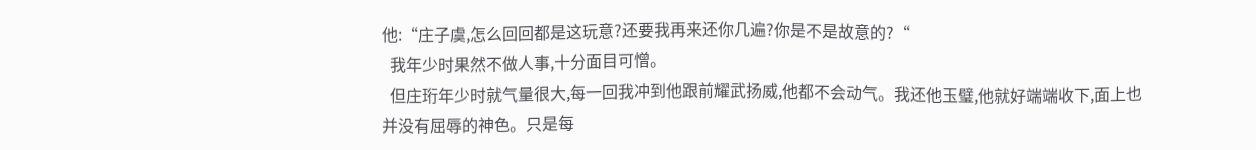他:“庄子虞,怎么回回都是这玩意?还要我再来还你几遍?你是不是故意的?“
  我年少时果然不做人事,十分面目可憎。
  但庄珩年少时就气量很大,每一回我冲到他跟前耀武扬威,他都不会动气。我还他玉璧,他就好端端收下,面上也并没有屈辱的神色。只是每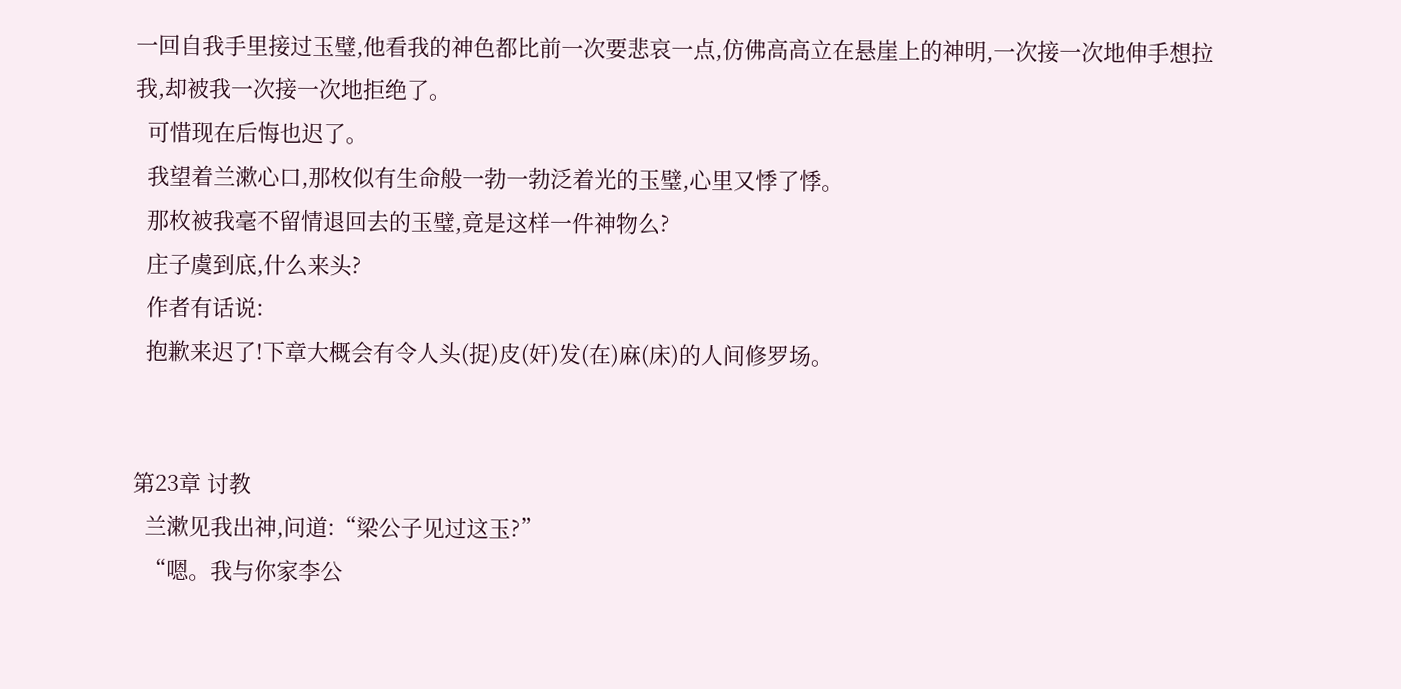一回自我手里接过玉璧,他看我的神色都比前一次要悲哀一点,仿佛高高立在悬崖上的神明,一次接一次地伸手想拉我,却被我一次接一次地拒绝了。
  可惜现在后悔也迟了。
  我望着兰漱心口,那枚似有生命般一勃一勃泛着光的玉璧,心里又悸了悸。
  那枚被我毫不留情退回去的玉璧,竟是这样一件神物么?
  庄子虞到底,什么来头?
  作者有话说:
  抱歉来迟了!下章大概会有令人头(捉)皮(奸)发(在)麻(床)的人间修罗场。


第23章 讨教
  兰漱见我出神,问道:“梁公子见过这玉?”
  “嗯。我与你家李公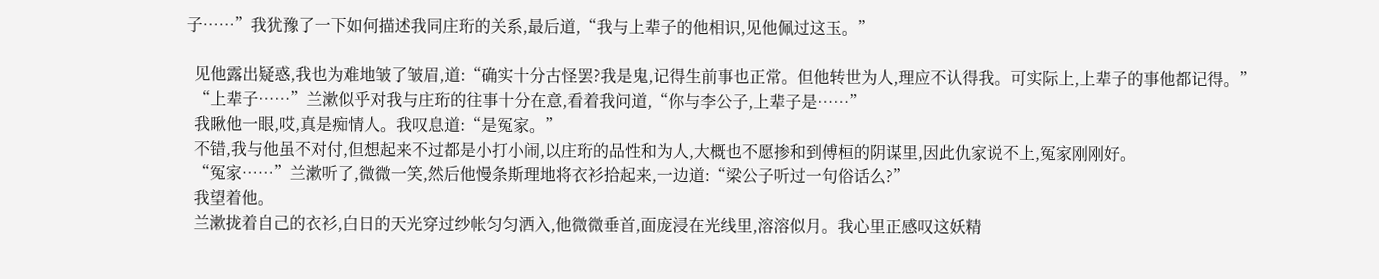子……”我犹豫了一下如何描述我同庄珩的关系,最后道,“我与上辈子的他相识,见他佩过这玉。”

  见他露出疑惑,我也为难地皱了皱眉,道:“确实十分古怪罢?我是鬼,记得生前事也正常。但他转世为人,理应不认得我。可实际上,上辈子的事他都记得。”
  “上辈子……”兰漱似乎对我与庄珩的往事十分在意,看着我问道,“你与李公子,上辈子是……”
  我瞅他一眼,哎,真是痴情人。我叹息道:“是冤家。”
  不错,我与他虽不对付,但想起来不过都是小打小闹,以庄珩的品性和为人,大概也不愿掺和到傅桓的阴谋里,因此仇家说不上,冤家刚刚好。
  “冤家……”兰漱听了,微微一笑,然后他慢条斯理地将衣衫拾起来,一边道:“梁公子听过一句俗话么?”
  我望着他。
  兰漱拢着自己的衣衫,白日的天光穿过纱帐匀匀洒入,他微微垂首,面庞浸在光线里,溶溶似月。我心里正感叹这妖精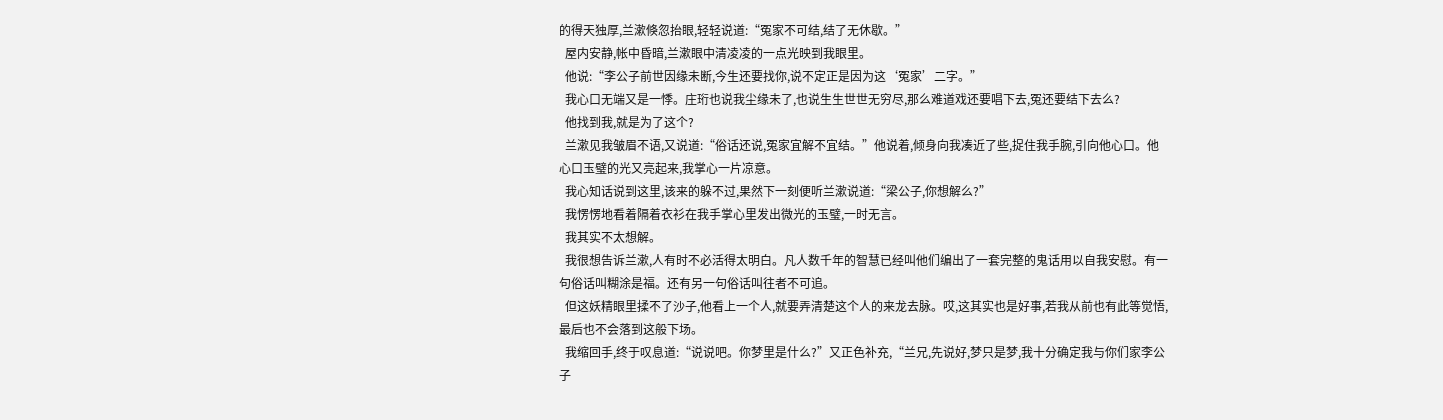的得天独厚,兰漱倏忽抬眼,轻轻说道:“冤家不可结,结了无休歇。”
  屋内安静,帐中昏暗,兰漱眼中清凌凌的一点光映到我眼里。
  他说:“李公子前世因缘未断,今生还要找你,说不定正是因为这‘冤家’二字。”
  我心口无端又是一悸。庄珩也说我尘缘未了,也说生生世世无穷尽,那么难道戏还要唱下去,冤还要结下去么?
  他找到我,就是为了这个?
  兰漱见我皱眉不语,又说道:“俗话还说,冤家宜解不宜结。”他说着,倾身向我凑近了些,捉住我手腕,引向他心口。他心口玉璧的光又亮起来,我掌心一片凉意。
  我心知话说到这里,该来的躲不过,果然下一刻便听兰漱说道:“梁公子,你想解么?”
  我愣愣地看着隔着衣衫在我手掌心里发出微光的玉璧,一时无言。
  我其实不太想解。
  我很想告诉兰漱,人有时不必活得太明白。凡人数千年的智慧已经叫他们编出了一套完整的鬼话用以自我安慰。有一句俗话叫糊涂是福。还有另一句俗话叫往者不可追。
  但这妖精眼里揉不了沙子,他看上一个人,就要弄清楚这个人的来龙去脉。哎,这其实也是好事,若我从前也有此等觉悟,最后也不会落到这般下场。
  我缩回手,终于叹息道:“说说吧。你梦里是什么?”又正色补充,“兰兄,先说好,梦只是梦,我十分确定我与你们家李公子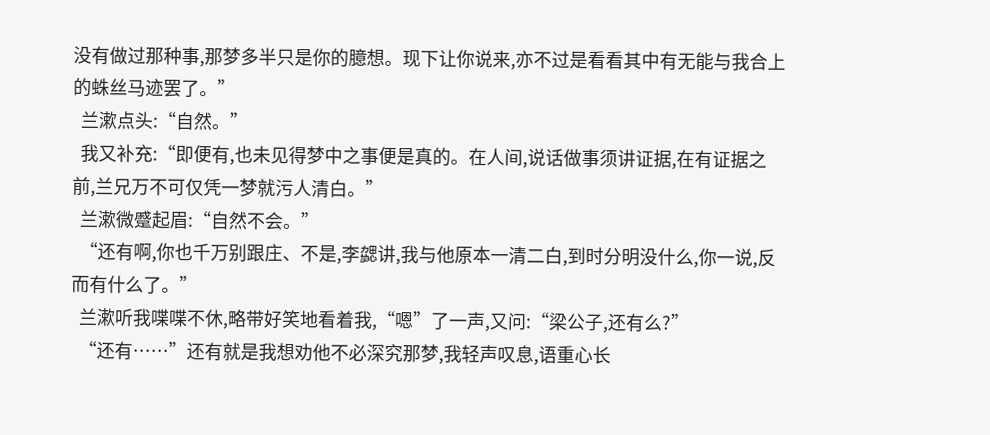没有做过那种事,那梦多半只是你的臆想。现下让你说来,亦不过是看看其中有无能与我合上的蛛丝马迹罢了。”
  兰漱点头:“自然。”
  我又补充:“即便有,也未见得梦中之事便是真的。在人间,说话做事须讲证据,在有证据之前,兰兄万不可仅凭一梦就污人清白。”
  兰漱微蹙起眉:“自然不会。”
  “还有啊,你也千万别跟庄、不是,李勰讲,我与他原本一清二白,到时分明没什么,你一说,反而有什么了。”
  兰漱听我喋喋不休,略带好笑地看着我,“嗯”了一声,又问:“梁公子,还有么?”
  “还有……”还有就是我想劝他不必深究那梦,我轻声叹息,语重心长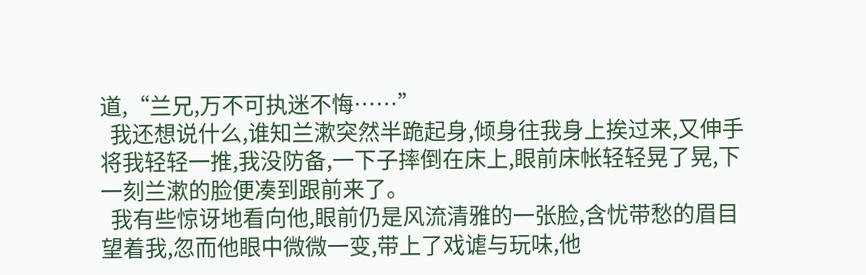道,“兰兄,万不可执迷不悔……”
  我还想说什么,谁知兰漱突然半跪起身,倾身往我身上挨过来,又伸手将我轻轻一推,我没防备,一下子摔倒在床上,眼前床帐轻轻晃了晃,下一刻兰漱的脸便凑到跟前来了。
  我有些惊讶地看向他,眼前仍是风流清雅的一张脸,含忧带愁的眉目望着我,忽而他眼中微微一变,带上了戏谑与玩味,他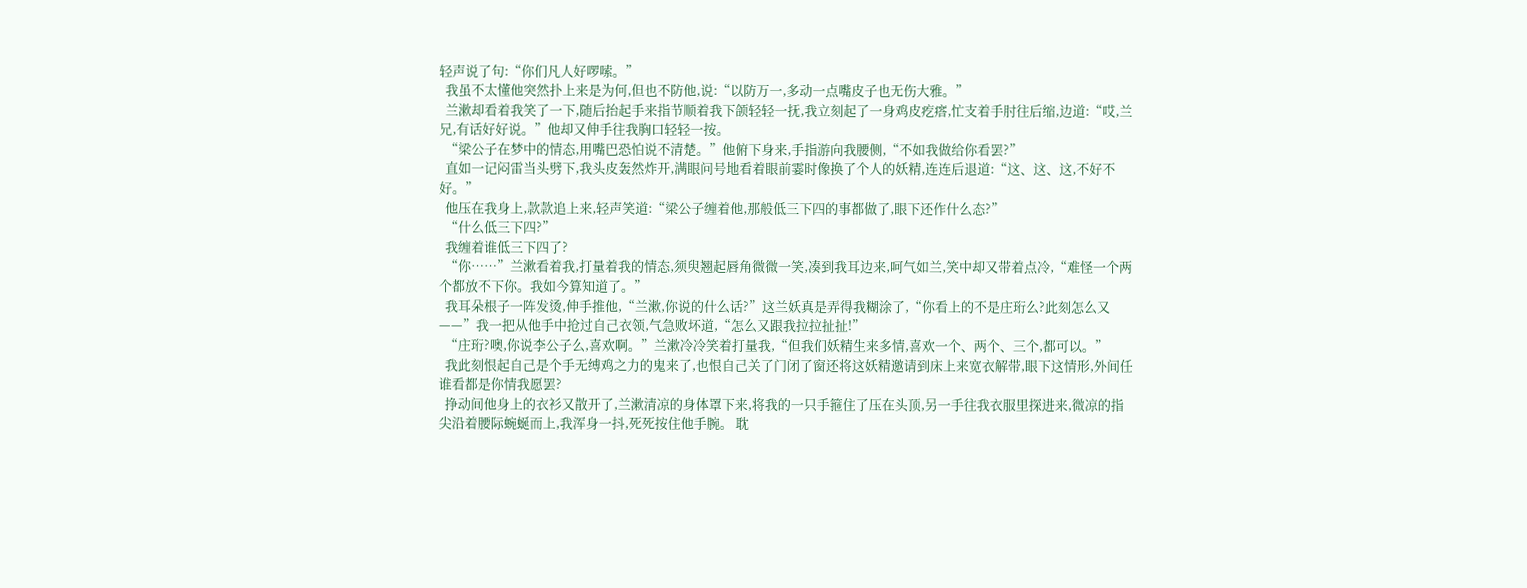轻声说了句:“你们凡人好啰嗦。”
  我虽不太懂他突然扑上来是为何,但也不防他,说:“以防万一,多动一点嘴皮子也无伤大雅。”
  兰漱却看着我笑了一下,随后抬起手来指节顺着我下颌轻轻一抚,我立刻起了一身鸡皮疙瘩,忙支着手肘往后缩,边道:“哎,兰兄,有话好好说。”他却又伸手往我胸口轻轻一按。
  “梁公子在梦中的情态,用嘴巴恐怕说不清楚。”他俯下身来,手指游向我腰侧,“不如我做给你看罢?”
  直如一记闷雷当头劈下,我头皮轰然炸开,满眼问号地看着眼前霎时像换了个人的妖精,连连后退道:“这、这、这,不好不好。”
  他压在我身上,款款追上来,轻声笑道:“梁公子缠着他,那般低三下四的事都做了,眼下还作什么态?”
  “什么低三下四?”
  我缠着谁低三下四了?
  “你……”兰漱看着我,打量着我的情态,须臾翘起唇角微微一笑,凑到我耳边来,呵气如兰,笑中却又带着点冷,“难怪一个两个都放不下你。我如今算知道了。”
  我耳朵根子一阵发烫,伸手推他,“兰漱,你说的什么话?”这兰妖真是弄得我糊涂了,“你看上的不是庄珩么?此刻怎么又——”我一把从他手中抢过自己衣领,气急败坏道,“怎么又跟我拉拉扯扯!”
  “庄珩?噢,你说李公子么,喜欢啊。”兰漱冷冷笑着打量我,“但我们妖精生来多情,喜欢一个、两个、三个,都可以。”
  我此刻恨起自己是个手无缚鸡之力的鬼来了,也恨自己关了门闭了窗还将这妖精邀请到床上来宽衣解带,眼下这情形,外间任谁看都是你情我愿罢?
  挣动间他身上的衣衫又散开了,兰漱清凉的身体罩下来,将我的一只手箍住了压在头顶,另一手往我衣服里探进来,微凉的指尖沿着腰际蜿蜒而上,我浑身一抖,死死按住他手腕。 耽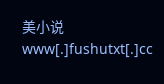美小说 www[.]fushutxt[.]cc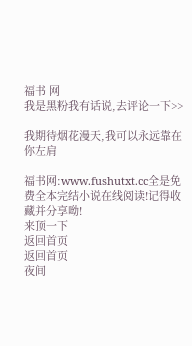福书 网
我是黑粉我有话说,去评论一下>>

我期待烟花漫天,我可以永远靠在你左肩

福书网:www.fushutxt.cc全是免费全本完结小说在线阅读!记得收藏并分享呦!
来顶一下
返回首页
返回首页
夜间